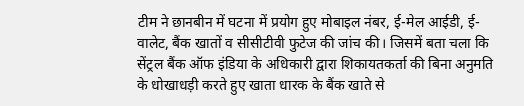टीम ने छानबीन में घटना में प्रयोग हुए मोबाइल नंबर, ई-मेल आईडी, ई-वालेट, बैंक खातों व सीसीटीवी फुटेज की जांच की। जिसमें बता चला कि सेंट्रल बैंक ऑफ इंडिया के अधिकारी द्वारा शिकायतकर्ता की बिना अनुमति के धोखाधड़ी करते हुए खाता धारक के बैंक खाते से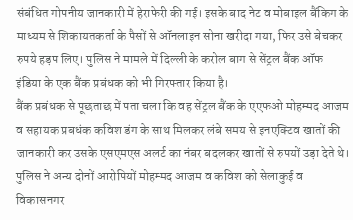संबंधित गोपनीय जानकारी में हेराफेरी की गई। इसके बाद नेट व मोबाइल बैंकिग के माध्यम से शिकायतकर्ता के पैसों से ऑनलाइन सोना खरीदा गया, फिर उसे बेचकर रुपये हड़प लिए। पुलिस ने मामले में दिल्ली के करोल बाग से सेंट्रल बैंक ऑफ इंडिया के एक बैंक प्रबंधक को भी गिरफ्तार किया है।
बैंक प्रबंधक से पूछताछ में पता चला कि वह सेंट्रल बैंक के एएफओ मोहम्मद आजम व सहायक प्रबधंक कविश डंग के साथ मिलकर लंबे समय से इनएक्टिव खातों की जानकारी कर उसके एसएमएस अलर्ट का नंबर बदलकर खातों से रुपयों उड़ा देते थे। पुलिस ने अन्य दोनों आरोपियों मोहम्मद आजम व कविश को सेलाकुई व विकासनगर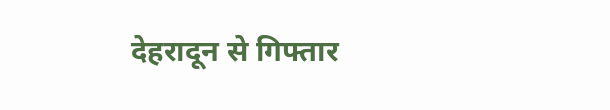देहरादून से गिफ्तार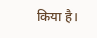किया है।